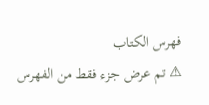فهرس الكتاب
⚠ تم عرض جزء فقط من الفهرس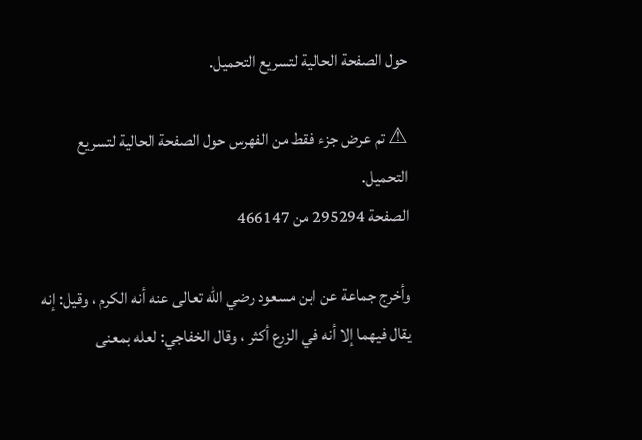حول الصفحة الحالية لتسريع التحميل.

⚠ تم عرض جزء فقط من الفهرس حول الصفحة الحالية لتسريع التحميل.
الصفحة 295294 من 466147

وأخرج جماعة عن ابن مسعود رضي الله تعالى عنه أنه الكرم ، وقيل: إنه يقال فيهما إلا أنه في الزرع أكثر ، وقال الخفاجي: لعله بمعنى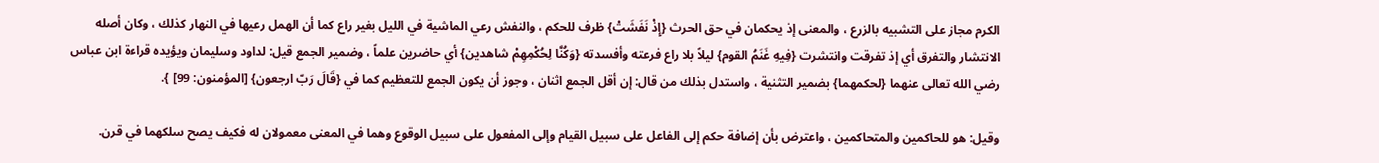الكرم مجاز على التشبيه بالزرع ، والمعنى إذ يحكمان في حق الحرث {إِذْ نَفَشَتْ} ظرف للحكم ، والنفش رعي الماشية في الليل بغير راع كما أن الهمل رعيها في النهار كذلك ، وكان أصله الانتشار والتفرق أي إذ تفرقت وانتشرت {فِيهِ غَنَمُ القوم} ليلاً بلا راع فرعته وأفسدته {وَكُنَّا لِحُكْمِهِمْ شاهدين} أي حاضرين علماً ، وضمير الجمع قيل: لداود وسليمان ويؤيده قراءة ابن عباس رضي الله تعالى عنهما {لحكمهما} بضمير التثنية ، واستدل بذلك من قال: إن أقل الجمع اثنان ، وجوز أن يكون الجمع للتعظيم كما في {قَالَ رَبّ ارجعون} [المؤمنون: 99] }.

وقيل: هو للحاكمين والمتحاكمين ، واعترض بأن إضافة حكم إلى الفاعل على سبيل القيام وإلى المفعول على سبيل الوقوع وهما في المعنى معمولان له فكيف يصح سلكهما في قرن.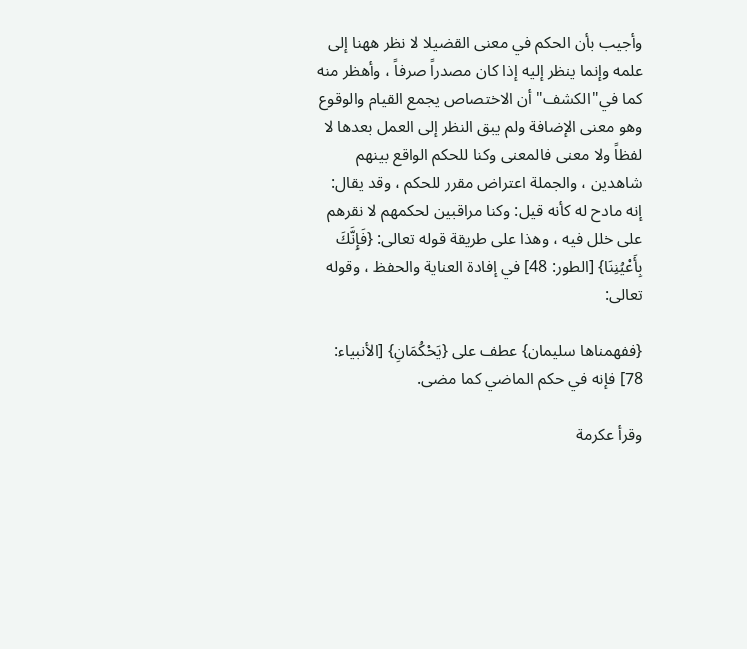وأجيب بأن الحكم في معنى القضيلا لا نظر ههنا إلى علمه وإنما ينظر إليه إذا كان مصدراً صرفاً ، وأهظر منه كما في"الكشف"أن الاختصاص يجمع القيام والوقوع وهو معنى الإضافة ولم يبق النظر إلى العمل بعدها لا لفظاً ولا معنى فالمعنى وكنا للحكم الواقع بينهم شاهدين ، والجملة اعتراض مقرر للحكم ، وقد يقال: إنه مادح له كأنه قيل: وكنا مراقبين لحكمهم لا نقرهم على خلل فيه ، وهذا على طريقة قوله تعالى: {فَإِنَّكَ بِأَعْيُنِنَا} [الطور: 48] في إفادة العناية والحفظ ، وقوله تعالى:

{ففهمناها سليمان} عطف على {يَحْكُمَانِ} [الأنبياء: 78] فإنه في حكم الماضي كما مضى.

وقرأ عكرمة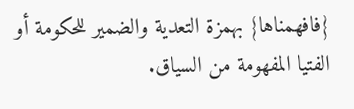{فافهمناها} بهمزة التعدية والضمير للحكومة أو الفتيا المفهومة من السياق.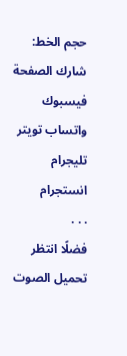حجم الخط:
شارك الصفحة
فيسبوك واتساب تويتر تليجرام انستجرام
. . .
فضلًا انتظر تحميل الصوت